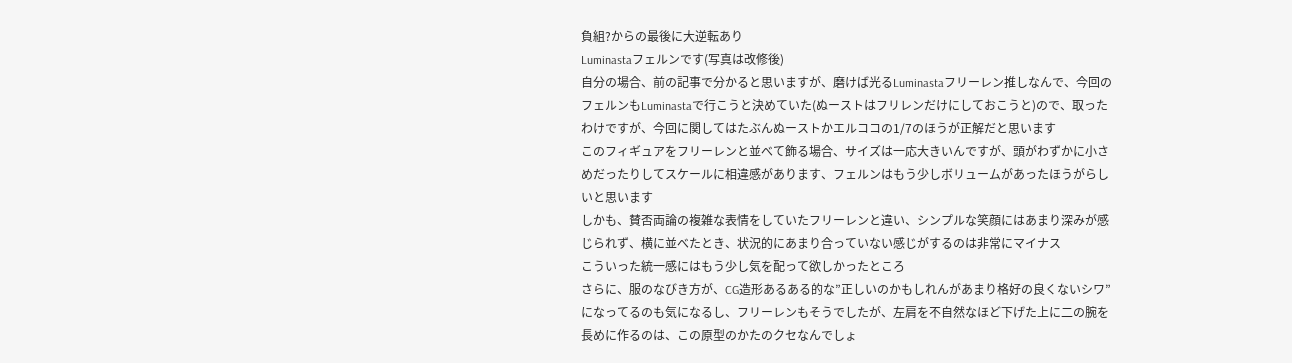負組?からの最後に大逆転あり
Luminastaフェルンです(写真は改修後)
自分の場合、前の記事で分かると思いますが、磨けば光るLuminastaフリーレン推しなんで、今回のフェルンもLuminastaで行こうと決めていた(ぬーストはフリレンだけにしておこうと)ので、取ったわけですが、今回に関してはたぶんぬーストかエルココの1/7のほうが正解だと思います
このフィギュアをフリーレンと並べて飾る場合、サイズは一応大きいんですが、頭がわずかに小さめだったりしてスケールに相違感があります、フェルンはもう少しボリュームがあったほうがらしいと思います
しかも、賛否両論の複雑な表情をしていたフリーレンと違い、シンプルな笑顔にはあまり深みが感じられず、横に並べたとき、状況的にあまり合っていない感じがするのは非常にマイナス
こういった統一感にはもう少し気を配って欲しかったところ
さらに、服のなびき方が、CG造形あるある的な”正しいのかもしれんがあまり格好の良くないシワ”になってるのも気になるし、フリーレンもそうでしたが、左肩を不自然なほど下げた上に二の腕を長めに作るのは、この原型のかたのクセなんでしょ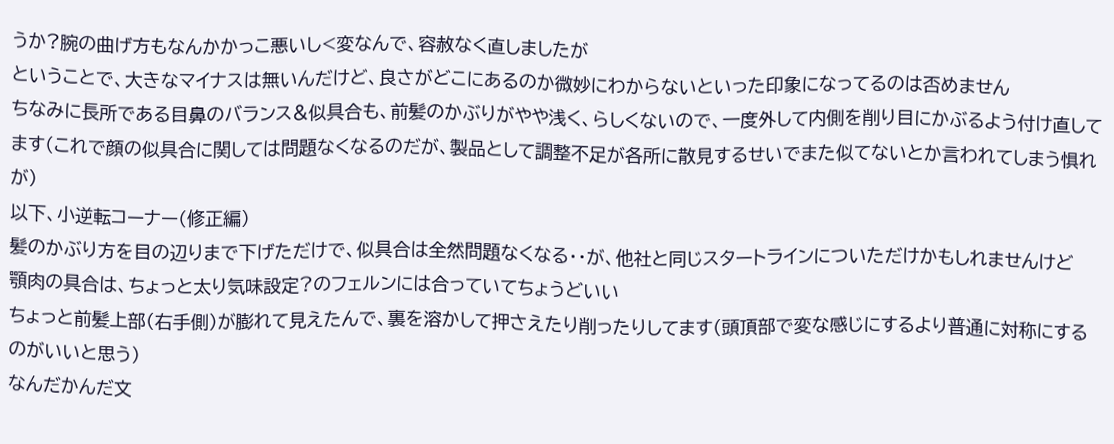うか?腕の曲げ方もなんかかっこ悪いし<変なんで、容赦なく直しましたが
ということで、大きなマイナスは無いんだけど、良さがどこにあるのか微妙にわからないといった印象になってるのは否めません
ちなみに長所である目鼻のバランス&似具合も、前髪のかぶりがやや浅く、らしくないので、一度外して内側を削り目にかぶるよう付け直してます(これで顔の似具合に関しては問題なくなるのだが、製品として調整不足が各所に散見するせいでまた似てないとか言われてしまう惧れが)
以下、小逆転コーナー(修正編)
髪のかぶり方を目の辺りまで下げただけで、似具合は全然問題なくなる・・が、他社と同じスタートラインについただけかもしれませんけど
顎肉の具合は、ちょっと太り気味設定?のフェルンには合っていてちょうどいい
ちょっと前髪上部(右手側)が膨れて見えたんで、裏を溶かして押さえたり削ったりしてます(頭頂部で変な感じにするより普通に対称にするのがいいと思う)
なんだかんだ文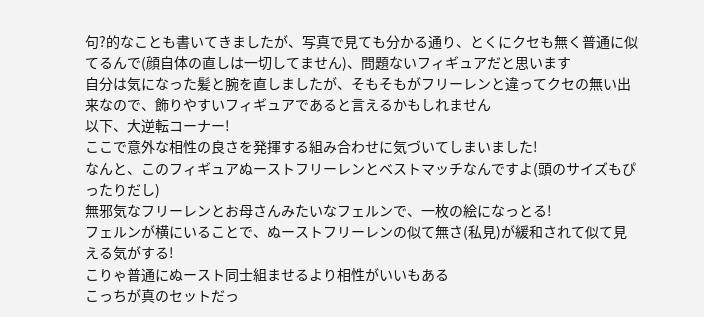句?的なことも書いてきましたが、写真で見ても分かる通り、とくにクセも無く普通に似てるんで(顔自体の直しは一切してません)、問題ないフィギュアだと思います
自分は気になった髪と腕を直しましたが、そもそもがフリーレンと違ってクセの無い出来なので、飾りやすいフィギュアであると言えるかもしれません
以下、大逆転コーナー!
ここで意外な相性の良さを発揮する組み合わせに気づいてしまいました!
なんと、このフィギュアぬーストフリーレンとベストマッチなんですよ(頭のサイズもぴったりだし)
無邪気なフリーレンとお母さんみたいなフェルンで、一枚の絵になっとる!
フェルンが横にいることで、ぬーストフリーレンの似て無さ(私見)が緩和されて似て見える気がする!
こりゃ普通にぬースト同士組ませるより相性がいいもある
こっちが真のセットだっ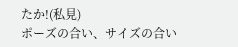たか!(私見)
ポーズの合い、サイズの合い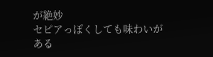が絶妙
セピアっぽくしても味わいがある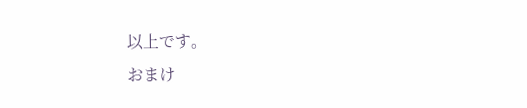以上です。
おまけ